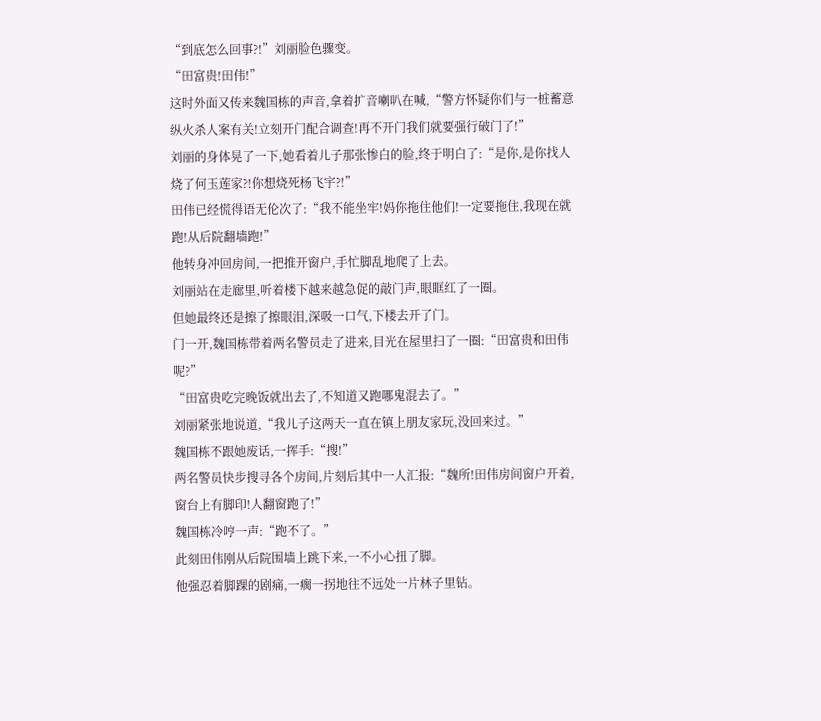“到底怎么回事?!”刘丽脸色骤变。
“田富贵!田伟!”
这时外面又传来魏国栋的声音,拿着扩音喇叭在喊,“警方怀疑你们与一桩蓄意纵火杀人案有关!立刻开门配合调查!再不开门我们就要强行破门了!”
刘丽的身体晃了一下,她看着儿子那张惨白的脸,终于明白了:“是你,是你找人烧了何玉莲家?!你想烧死杨飞宇?!”
田伟已经慌得语无伦次了:“我不能坐牢!妈你拖住他们!一定要拖住,我现在就跑!从后院翻墙跑!”
他转身冲回房间,一把推开窗户,手忙脚乱地爬了上去。
刘丽站在走廊里,听着楼下越来越急促的敲门声,眼眶红了一圈。
但她最终还是擦了擦眼泪,深吸一口气,下楼去开了门。
门一开,魏国栋带着两名警员走了进来,目光在屋里扫了一圈:“田富贵和田伟呢?”
“田富贵吃完晚饭就出去了,不知道又跑哪鬼混去了。”
刘丽紧张地说道,“我儿子这两天一直在镇上朋友家玩,没回来过。”
魏国栋不跟她废话,一挥手:“搜!”
两名警员快步搜寻各个房间,片刻后其中一人汇报:“魏所!田伟房间窗户开着,窗台上有脚印!人翻窗跑了!”
魏国栋冷哼一声:“跑不了。”
此刻田伟刚从后院围墙上跳下来,一不小心扭了脚。
他强忍着脚踝的剧痛,一瘸一拐地往不远处一片林子里钻。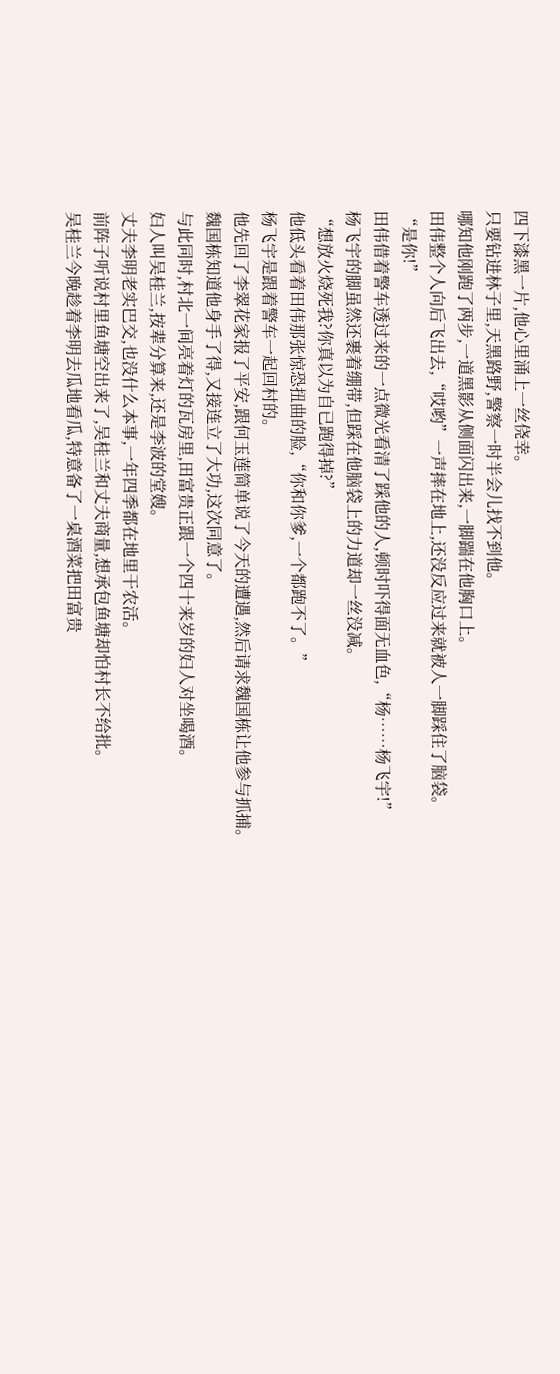四下漆黑一片,他心里涌上一丝侥幸。
只要钻进林子里,天黑路野,警察一时半会儿找不到他。
哪知他刚跑了两步,一道黑影从侧面闪出来,一脚踹在他胸口上。
田伟整个人向后飞出去,“哎哟”一声摔在地上,还没反应过来就被人一脚踩住了脑袋。
“是你!”
田伟借着警车透过来的一点微光看清了踩他的人,顿时吓得面无血色,“杨……杨飞宇!”
杨飞宇的脚虽然还裹着绷带,但踩在他脑袋上的力道却一丝没减。
“想放火烧死我?你真以为自已跑得掉?”
他低头看着田伟那张惊恐扭曲的脸,“你和你爹,一个都跑不了。”
杨飞宇是跟着警车一起回村的。
他先回了李翠花家报了平安,跟何玉莲简单说了今天的遭遇,然后请求魏国栋让他参与抓捕。
魏国栋知道他身手了得,又接连立了大功,这次同意了。
与此同时,村北一间亮着灯的瓦房里,田富贵正跟一个四十来岁的妇人对坐喝酒。
妇人叫吴桂兰,按辈分算来,还是李波的堂嫂。
丈夫李明老实巴交,也没什么本事,一年四季都在地里干农活。
前阵子听说村里鱼塘空出来了,吴桂兰和丈夫商量,想承包鱼塘却怕村长不给批。
吴桂兰今晚趁着李明去瓜地看瓜,特意备了一桌酒菜把田富贵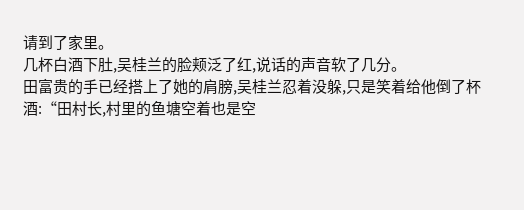请到了家里。
几杯白酒下肚,吴桂兰的脸颊泛了红,说话的声音软了几分。
田富贵的手已经搭上了她的肩膀,吴桂兰忍着没躲,只是笑着给他倒了杯酒:“田村长,村里的鱼塘空着也是空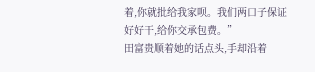着,你就批给我家呗。我们两口子保证好好干,给你交承包费。”
田富贵顺着她的话点头,手却沿着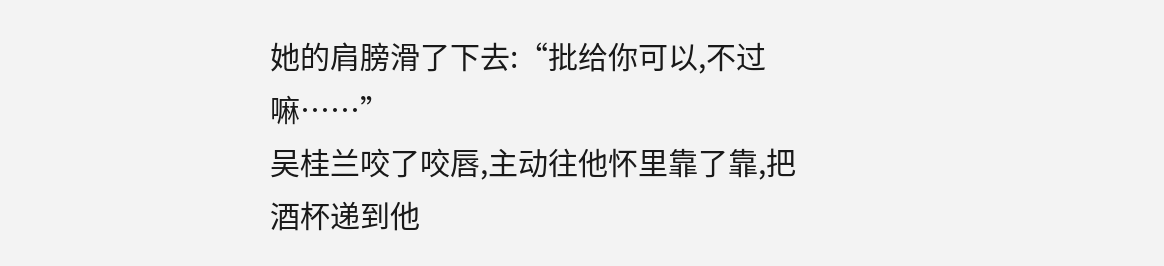她的肩膀滑了下去:“批给你可以,不过嘛……”
吴桂兰咬了咬唇,主动往他怀里靠了靠,把酒杯递到他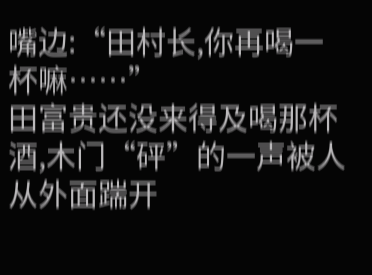嘴边:“田村长,你再喝一杯嘛……”
田富贵还没来得及喝那杯酒,木门“砰”的一声被人从外面踹开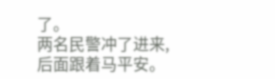了。
两名民警冲了进来,后面跟着马平安。